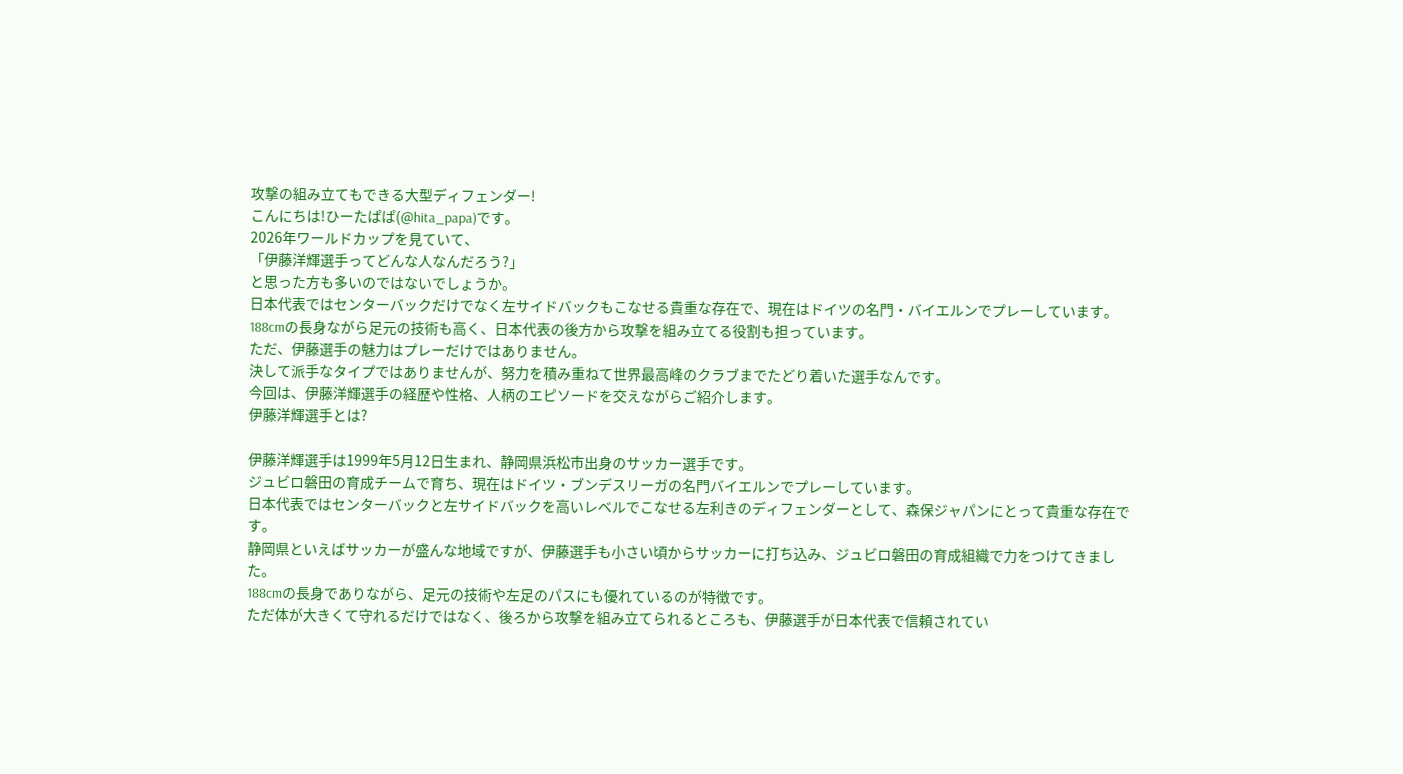攻撃の組み立てもできる大型ディフェンダー!
こんにちは!ひーたぱぱ(@hita_papa)です。
2026年ワールドカップを見ていて、
「伊藤洋輝選手ってどんな人なんだろう?」
と思った方も多いのではないでしょうか。
日本代表ではセンターバックだけでなく左サイドバックもこなせる貴重な存在で、現在はドイツの名門・バイエルンでプレーしています。
188cmの長身ながら足元の技術も高く、日本代表の後方から攻撃を組み立てる役割も担っています。
ただ、伊藤選手の魅力はプレーだけではありません。
決して派手なタイプではありませんが、努力を積み重ねて世界最高峰のクラブまでたどり着いた選手なんです。
今回は、伊藤洋輝選手の経歴や性格、人柄のエピソードを交えながらご紹介します。
伊藤洋輝選手とは?

伊藤洋輝選手は1999年5月12日生まれ、静岡県浜松市出身のサッカー選手です。
ジュビロ磐田の育成チームで育ち、現在はドイツ・ブンデスリーガの名門バイエルンでプレーしています。
日本代表ではセンターバックと左サイドバックを高いレベルでこなせる左利きのディフェンダーとして、森保ジャパンにとって貴重な存在です。
静岡県といえばサッカーが盛んな地域ですが、伊藤選手も小さい頃からサッカーに打ち込み、ジュビロ磐田の育成組織で力をつけてきました。
188cmの長身でありながら、足元の技術や左足のパスにも優れているのが特徴です。
ただ体が大きくて守れるだけではなく、後ろから攻撃を組み立てられるところも、伊藤選手が日本代表で信頼されてい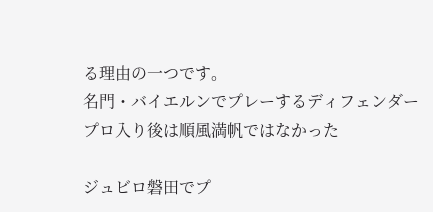る理由の一つです。
名門・バイエルンでプレーするディフェンダー
プロ入り後は順風満帆ではなかった

ジュビロ磐田でプ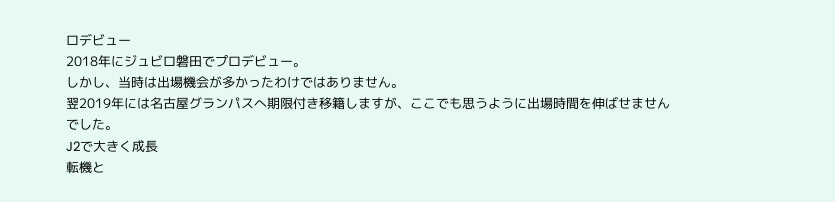ロデビュー
2018年にジュビロ磐田でプロデビュー。
しかし、当時は出場機会が多かったわけではありません。
翌2019年には名古屋グランパスへ期限付き移籍しますが、ここでも思うように出場時間を伸ばせませんでした。
J2で大きく成長
転機と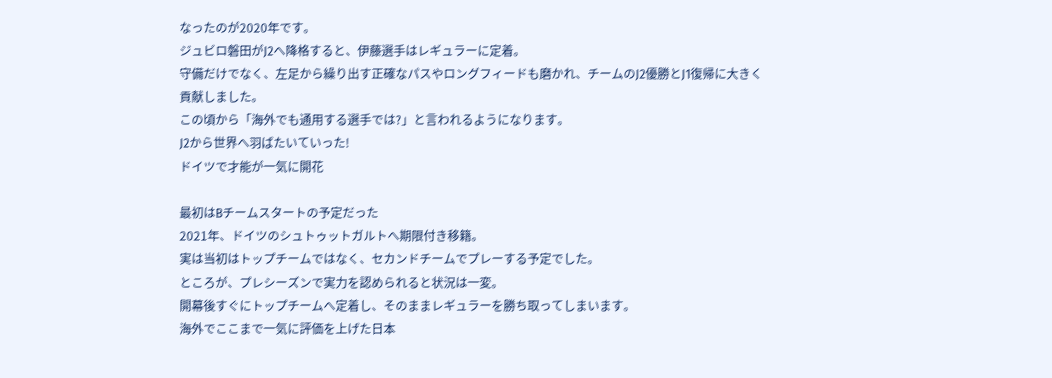なったのが2020年です。
ジュビロ磐田がJ2へ降格すると、伊藤選手はレギュラーに定着。
守備だけでなく、左足から繰り出す正確なパスやロングフィードも磨かれ、チームのJ2優勝とJ1復帰に大きく貢献しました。
この頃から「海外でも通用する選手では?」と言われるようになります。
J2から世界へ羽ばたいていった!
ドイツで才能が一気に開花

最初はBチームスタートの予定だった
2021年、ドイツのシュトゥットガルトへ期限付き移籍。
実は当初はトップチームではなく、セカンドチームでプレーする予定でした。
ところが、プレシーズンで実力を認められると状況は一変。
開幕後すぐにトップチームへ定着し、そのままレギュラーを勝ち取ってしまいます。
海外でここまで一気に評価を上げた日本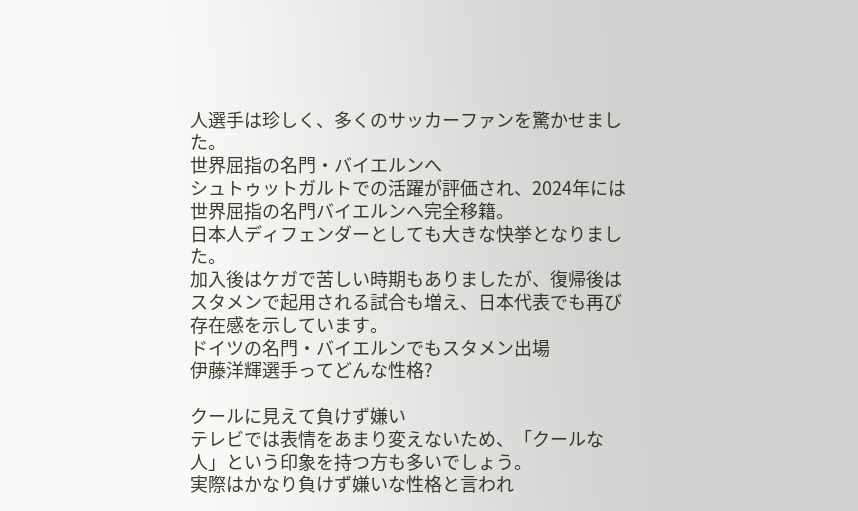人選手は珍しく、多くのサッカーファンを驚かせました。
世界屈指の名門・バイエルンへ
シュトゥットガルトでの活躍が評価され、2024年には世界屈指の名門バイエルンへ完全移籍。
日本人ディフェンダーとしても大きな快挙となりました。
加入後はケガで苦しい時期もありましたが、復帰後はスタメンで起用される試合も増え、日本代表でも再び存在感を示しています。
ドイツの名門・バイエルンでもスタメン出場
伊藤洋輝選手ってどんな性格?

クールに見えて負けず嫌い
テレビでは表情をあまり変えないため、「クールな人」という印象を持つ方も多いでしょう。
実際はかなり負けず嫌いな性格と言われ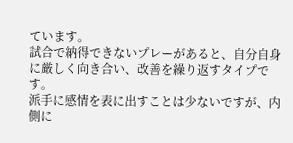ています。
試合で納得できないプレーがあると、自分自身に厳しく向き合い、改善を繰り返すタイプです。
派手に感情を表に出すことは少ないですが、内側に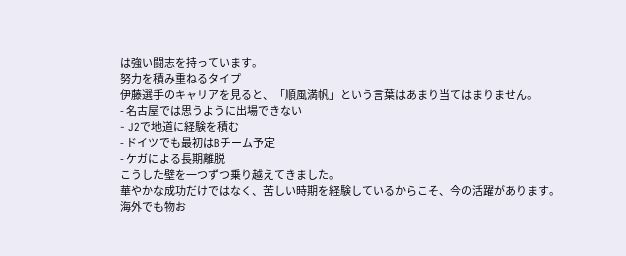は強い闘志を持っています。
努力を積み重ねるタイプ
伊藤選手のキャリアを見ると、「順風満帆」という言葉はあまり当てはまりません。
- 名古屋では思うように出場できない
- J2で地道に経験を積む
- ドイツでも最初はBチーム予定
- ケガによる長期離脱
こうした壁を一つずつ乗り越えてきました。
華やかな成功だけではなく、苦しい時期を経験しているからこそ、今の活躍があります。
海外でも物お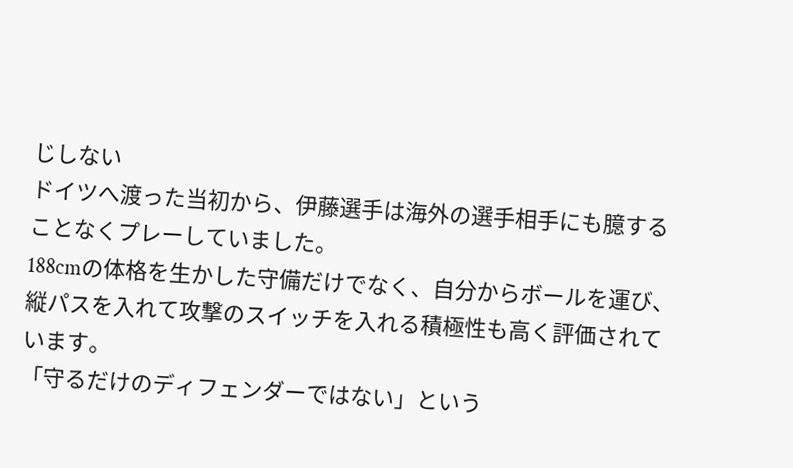じしない
ドイツへ渡った当初から、伊藤選手は海外の選手相手にも臆することなくプレーしていました。
188cmの体格を生かした守備だけでなく、自分からボールを運び、縦パスを入れて攻撃のスイッチを入れる積極性も高く評価されています。
「守るだけのディフェンダーではない」という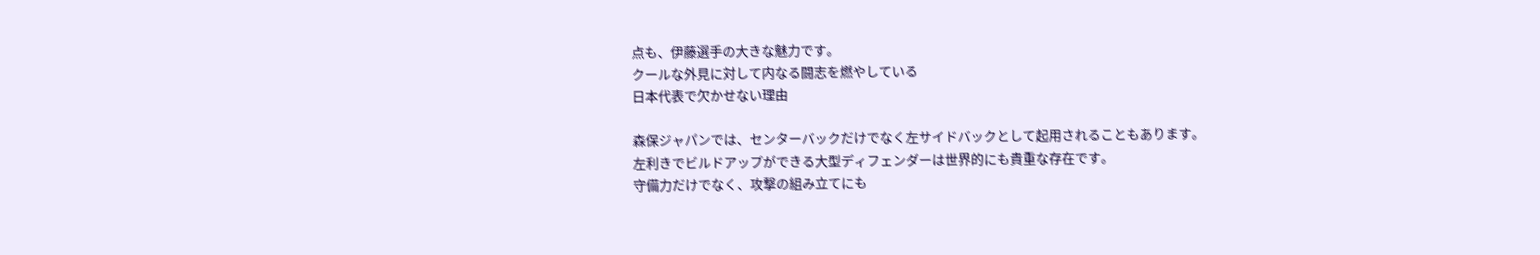点も、伊藤選手の大きな魅力です。
クールな外見に対して内なる闘志を燃やしている
日本代表で欠かせない理由

森保ジャパンでは、センターバックだけでなく左サイドバックとして起用されることもあります。
左利きでビルドアップができる大型ディフェンダーは世界的にも貴重な存在です。
守備力だけでなく、攻撃の組み立てにも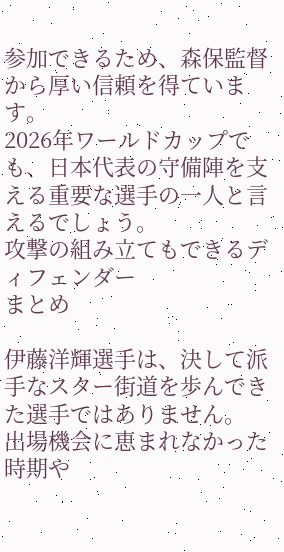参加できるため、森保監督から厚い信頼を得ています。
2026年ワールドカップでも、日本代表の守備陣を支える重要な選手の一人と言えるでしょう。
攻撃の組み立てもできるディフェンダー
まとめ

伊藤洋輝選手は、決して派手なスター街道を歩んできた選手ではありません。
出場機会に恵まれなかった時期や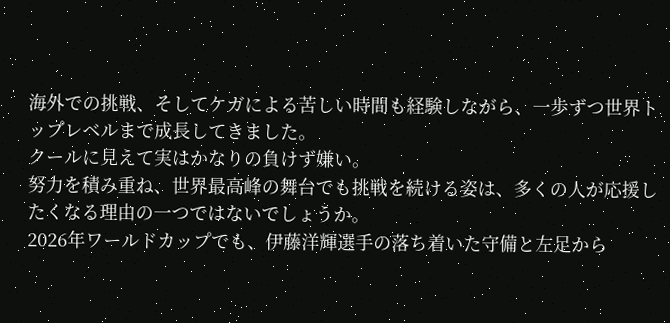海外での挑戦、そしてケガによる苦しい時間も経験しながら、一歩ずつ世界トップレベルまで成長してきました。
クールに見えて実はかなりの負けず嫌い。
努力を積み重ね、世界最高峰の舞台でも挑戦を続ける姿は、多くの人が応援したくなる理由の一つではないでしょうか。
2026年ワールドカップでも、伊藤洋輝選手の落ち着いた守備と左足から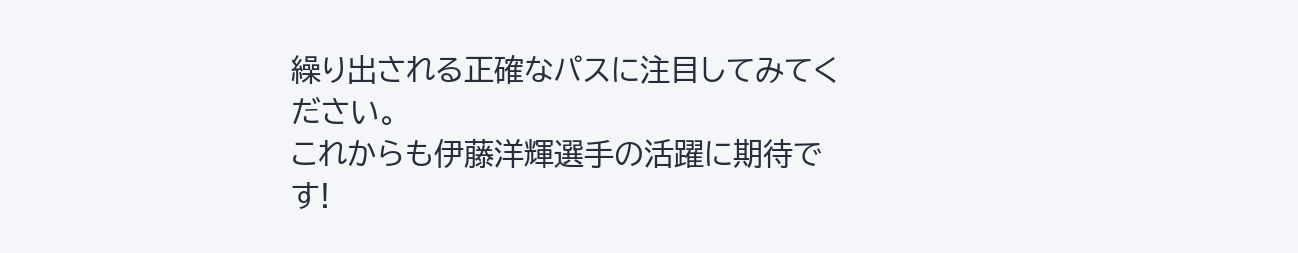繰り出される正確なパスに注目してみてください。
これからも伊藤洋輝選手の活躍に期待です!